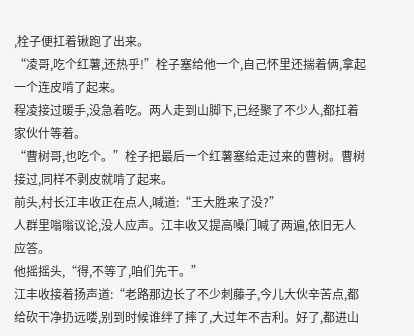,栓子便扛着锹跑了出来。
“凌哥,吃个红薯,还热乎!”栓子塞给他一个,自己怀里还揣着俩,拿起一个连皮啃了起来。
程凌接过暖手,没急着吃。两人走到山脚下,已经聚了不少人,都扛着家伙什等着。
“曹树哥,也吃个。”栓子把最后一个红薯塞给走过来的曹树。曹树接过,同样不剥皮就啃了起来。
前头,村长江丰收正在点人,喊道:“王大胜来了没?”
人群里嗡嗡议论,没人应声。江丰收又提高嗓门喊了两遍,依旧无人应答。
他摇摇头,“得,不等了,咱们先干。”
江丰收接着扬声道:“老路那边长了不少刺藤子,今儿大伙辛苦点,都给砍干净扔远喽,别到时候谁绊了摔了,大过年不吉利。好了,都进山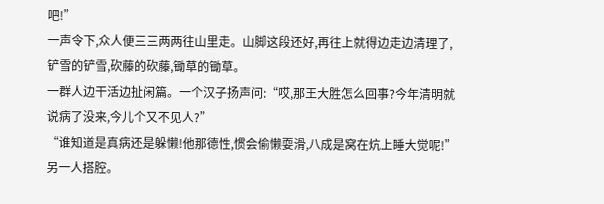吧!”
一声令下,众人便三三两两往山里走。山脚这段还好,再往上就得边走边清理了,铲雪的铲雪,砍藤的砍藤,锄草的锄草。
一群人边干活边扯闲篇。一个汉子扬声问:“哎,那王大胜怎么回事?今年清明就说病了没来,今儿个又不见人?”
“谁知道是真病还是躲懒!他那德性,惯会偷懒耍滑,八成是窝在炕上睡大觉呢!”另一人搭腔。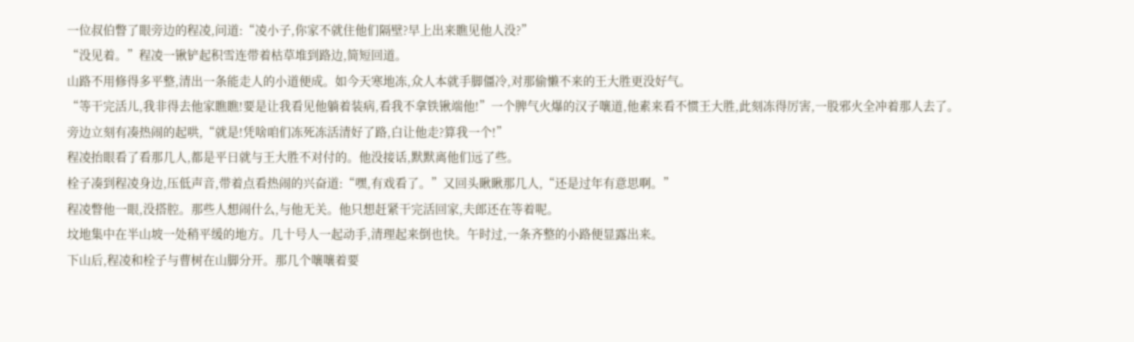一位叔伯瞥了眼旁边的程凌,问道:“凌小子,你家不就住他们隔壁?早上出来瞧见他人没?”
“没见着。”程凌一锹铲起积雪连带着枯草堆到路边,简短回道。
山路不用修得多平整,清出一条能走人的小道便成。如今天寒地冻,众人本就手脚僵冷,对那偷懒不来的王大胜更没好气。
“等干完活儿,我非得去他家瞧瞧!要是让我看见他躺着装病,看我不拿铁锹端他!”一个脾气火爆的汉子嚷道,他素来看不惯王大胜,此刻冻得厉害,一股邪火全冲着那人去了。
旁边立刻有凑热闹的起哄,“就是!凭啥咱们冻死冻活清好了路,白让他走?算我一个!”
程凌抬眼看了看那几人,都是平日就与王大胜不对付的。他没接话,默默离他们远了些。
栓子凑到程凌身边,压低声音,带着点看热闹的兴奋道:“嘿,有戏看了。”又回头瞅瞅那几人,“还是过年有意思啊。”
程凌瞥他一眼,没搭腔。那些人想闹什么,与他无关。他只想赶紧干完活回家,夫郎还在等着呢。
坟地集中在半山坡一处稍平缓的地方。几十号人一起动手,清理起来倒也快。午时过,一条齐整的小路便显露出来。
下山后,程凌和栓子与曹树在山脚分开。那几个嚷嚷着要